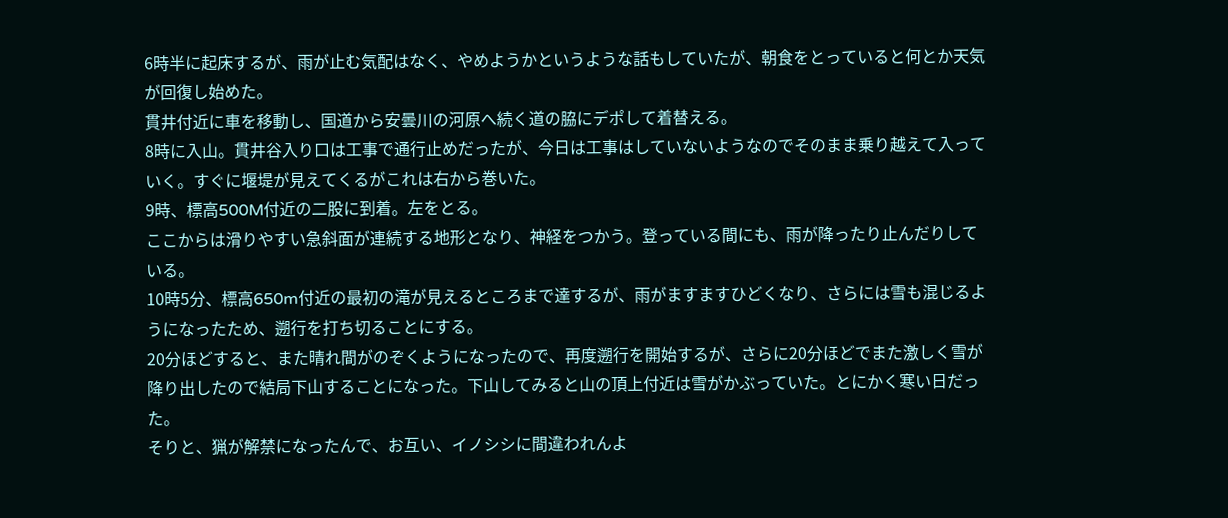6時半に起床するが、雨が止む気配はなく、やめようかというような話もしていたが、朝食をとっていると何とか天気が回復し始めた。
貫井付近に車を移動し、国道から安曇川の河原へ続く道の脇にデポして着替える。
8時に入山。貫井谷入り口は工事で通行止めだったが、今日は工事はしていないようなのでそのまま乗り越えて入っていく。すぐに堰堤が見えてくるがこれは右から巻いた。
9時、標高500M付近の二股に到着。左をとる。
ここからは滑りやすい急斜面が連続する地形となり、神経をつかう。登っている間にも、雨が降ったり止んだりしている。
10時5分、標高650m付近の最初の滝が見えるところまで達するが、雨がますますひどくなり、さらには雪も混じるようになったため、遡行を打ち切ることにする。
20分ほどすると、また晴れ間がのぞくようになったので、再度遡行を開始するが、さらに20分ほどでまた激しく雪が降り出したので結局下山することになった。下山してみると山の頂上付近は雪がかぶっていた。とにかく寒い日だった。
そりと、猟が解禁になったんで、お互い、イノシシに間違われんよ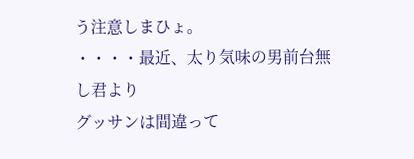う注意しまひょ。
・・・・最近、太り気味の男前台無し君より
グッサンは間違って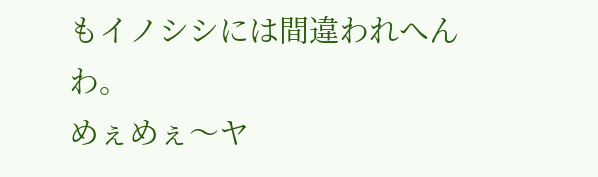もイノシシには間違われへんわ。
めぇめぇ〜ヤ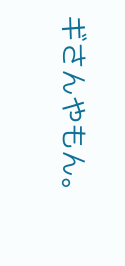ギさんやもん。